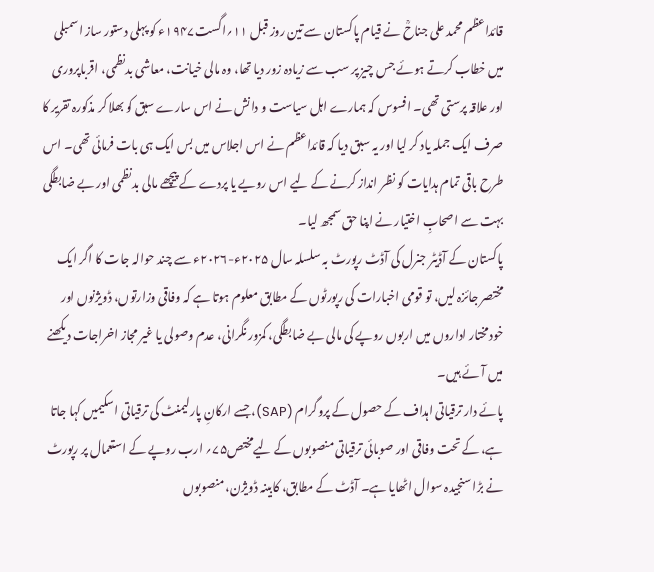قائداعظم محمد علی جناحؒ نے قیام پاکستان سے تین روز قبل ۱۱؍اگست۱۹۴۷ء کو پہلی دستور ساز اسمبلی میں خطاب کرتے ہوئے جس چیز پر سب سے زیادہ زور دیا تھا، وہ مالی خیانت، معاشی بدنظمی، اقرباپروری اور علاقہ پرستی تھی۔ افسوس کہ ہمارے اہل سیاست و دانش نے اس سارے سبق کو بھلا کر مذکورہ تقریر کا صرف ایک جملہ یاد کر لیا اور یہ سبق دیا کہ قائداعظم نے اس اجلاس میں بس ایک ہی بات فرمائی تھی۔ اس طرح باقی تمام ہدایات کو نظر انداز کرنے کے لیے اس رویے یا پردے کے پیچھے مالی بدنظمی اور بے ضابطگی بہت سے اصحابِ اختیار نے اپنا حق سمجھ لیا۔
پاکستان کے آڈیٹر جنرل کی آڈٹ رپورٹ بہ سلسلہ سال ۲۰۲۵ء-۲۰۲۶ء سے چند حوالہ جات کا اگر ایک مختصر جائزہ لیں، تو قومی اخبارات کی رپورٹوں کے مطابق معلوم ہوتا ہے کہ وفاقی وزارتوں، ڈویژنوں اور خودمختار اداروں میں اربوں روپے کی مالی بے ضابطگی، کمزور نگرانی، عدم وصولی یا غیر مجاز اخراجات دیکھنے میں آئے ہیں۔
پائے دار ترقیاتی اہداف کے حصول کے پروگرام (SAP)، جسے ارکانِ پارلیمنٹ کی ترقیاتی اسکیمیں کہا جاتا ہے، کے تحت وفاقی اور صوبائی ترقیاتی منصوبوں کے لیےمختص۷۵؍ ارب روپے کے استعمال پر رپورٹ نے بڑا سنجیدہ سوال اٹھایا ہے۔ آڈٹ کے مطابق، کابینہ ڈویژن، منصوبوں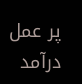پر عمل درآمد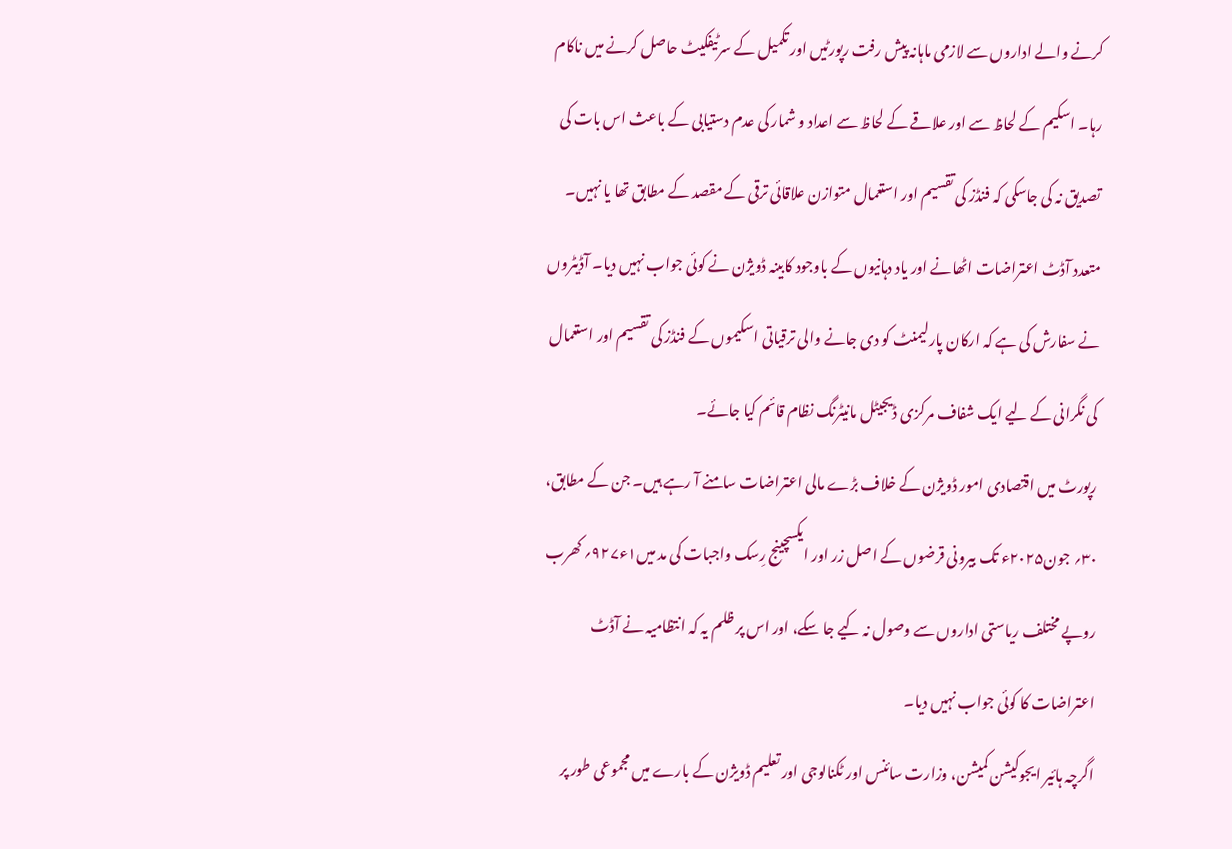کرنے والے اداروں سے لازمی ماہانہ پیش رفت رپورٹیں اور تکمیل کے سرٹیفکیٹ حاصل کرنے میں ناکام رہا۔ اسکیم کے لحاظ سے اور علاقے کے لحاظ سے اعداد و شمار کی عدم دستیابی کے باعث اس بات کی تصدیق نہ کی جاسکی کہ فنڈز کی تقسیم اور استعمال متوازن علاقائی ترقی کے مقصد کے مطابق تھا یا نہیں۔ متعدد آڈٹ اعتراضات اٹھانے اور یاد دہانیوں کے باوجود کابینہ ڈویژن نے کوئی جواب نہیں دیا۔ آڈیٹروں نے سفارش کی ہے کہ ارکان پارلیمنٹ کو دی جانے والی ترقیاتی اسکیموں کے فنڈز کی تقسیم اور استعمال کی نگرانی کے لیے ایک شفاف مرکزی ڈیجیٹل مانیٹرنگ نظام قائم کیا جائے۔
رپورٹ میں اقتصادی امور ڈویژن کے خلاف بڑے مالی اعتراضات سامنے آ رہے ہیں۔ جن کے مطابق، ۳۰؍ جون۲۰۲۵ء تک بیرونی قرضوں کے اصل زر اور ایکسچینج رِسک واجبات کی مد میں۱ء۹۲۷؍ کھرب روپے مختلف ریاستی اداروں سے وصول نہ کیے جا سکے، اور اس پر ظلم یہ کہ انتظامیہ نے آڈٹ اعتراضات کا کوئی جواب نہیں دیا۔
اگرچہ ہائیر ایجوکیشن کمیشن، وزارت سائنس اور ٹکنالوجی اور تعلیم ڈویژن کے بارے میں مجموعی طور پر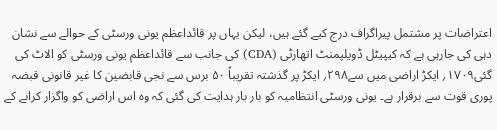اعتراضات پر مشتمل پیراگراف درج کیے گئے ہیں، لیکن یہاں پر قائداعظم یونی ورسٹی کے حوالے سے نشان دہی کی جارہی ہے کہ کیپیٹل ڈویلپمنٹ اتھارٹی (CDA) کی جانب سے قائداعظم یونی ورسٹی کو الاٹ کی گئی۱۷۰۹؍ ایکڑ اراضی میں سے۲۹۸؍ ایکڑ پر گذشتہ تقریباً ۵۰ برس سے نجی قابضین کا غیر قانونی قبضہ پوری قوت سے برقرار ہے۔ یونی ورسٹی انتظامیہ کو بار بار ہدایت کی گئی کہ وہ اس اراضی کو واگزار کرانے کے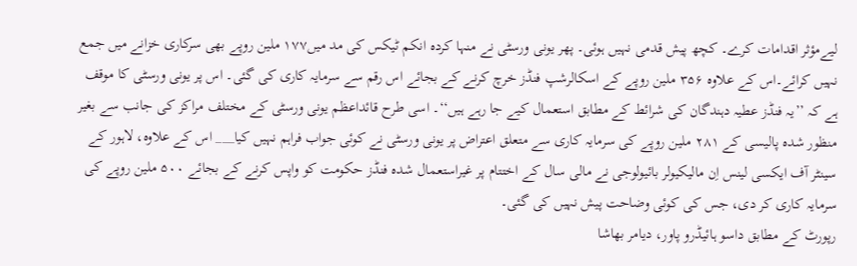لیےمؤثر اقدامات کرے۔ کچھ پیش قدمی نہیں ہوئی۔ پھر یونی ورسٹی نے منہا کردہ انکم ٹیکس کی مد میں۱۷۷ ملین روپے بھی سرکاری خزانے میں جمع نہیں کرائے۔اس کے علاوہ ۳۵۶ ملین روپے کے اسکالرشپ فنڈز خرچ کرنے کے بجائے اس رقم سے سرمایہ کاری کی گئی۔ اس پر یونی ورسٹی کا موقف ہے کہ ’’یہ فنڈز عطیہ دہندگان کی شرائط کے مطابق استعمال کیے جا رہے ہیں‘‘۔ اسی طرح قائداعظم یونی ورسٹی کے مختلف مراکز کی جانب سے بغیر منظور شدہ پالیسی کے ۲۸۱ ملین روپے کی سرمایہ کاری سے متعلق اعتراض پر یونی ورسٹی نے کوئی جواب فراہم نہیں کیا___ اس کے علاوہ، لاہور کے سینٹر آف ایکسی لینس اِن مالیکیولر بائیولوجی نے مالی سال کے اختتام پر غیراستعمال شدہ فنڈز حکومت کو واپس کرنے کے بجائے ۵۰۰ ملین روپے کی سرمایہ کاری کر دی، جس کی کوئی وضاحت پیش نہیں کی گئی۔
رپورٹ کے مطابق داسو ہائیڈرو پاور، دیامر بھاشا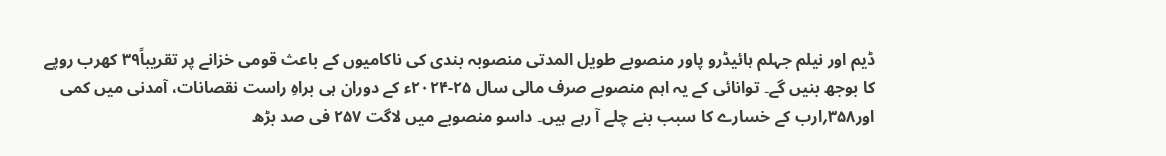ڈیم اور نیلم جہلم ہائیڈرو پاور منصوبے طویل المدتی منصوبہ بندی کی ناکامیوں کے باعث قومی خزانے پر تقریباً۳۹ کھرب روپے کا بوجھ بنیں گے۔ توانائی کے یہ اہم منصوبے صرف مالی سال ۲۵-۲۰۲۴ء کے دوران ہی براہِ راست نقصانات، آمدنی میں کمی اور۳۵۸؍ارب کے خسارے کا سبب بنے چلے آ رہے ہیں۔ داسو منصوبے میں لاگت ۲۵۷ فی صد بڑھ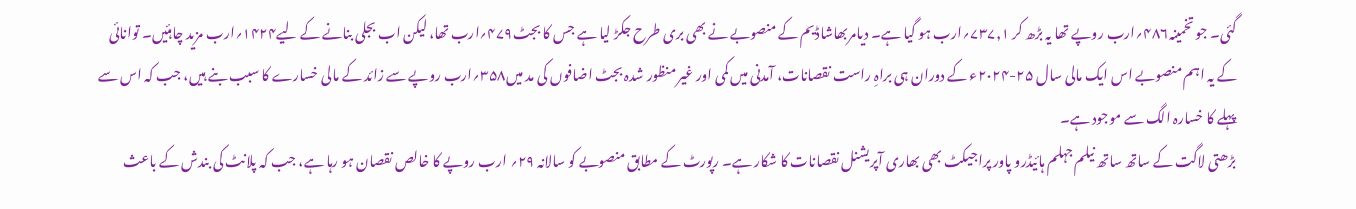گئی۔ جو تخمینہ۴۸۶؍ارب روپے تھا یہ بڑھ کر ۷۳۷,۱؍ارب ہو گیا ہے۔ دیامربھاشاڈیم کے منصوبے نے بھی بری طرح جکڑ لیا ہے جس کا بجٹ۴۷۹؍ارب تھا، لیکن اب بجلی بنانے کے لیے۱۴۲۴؍ارب مزید چاہئیں۔ توانائی کے یہ اہم منصوبے اس ایک مالی سال ۲۵-۲۰۲۴ء کے دوران ہی براہِ راست نقصانات، آمدنی میں کمی اور غیر منظور شدہ بجٹ اضافوں کی مد میں۳۵۸؍ارب روپے سے زائد کے مالی خسارے کا سبب بنے ہیں، جب کہ اس سے پہلے کا خسارہ الگ سے موجود ہے۔
بڑھتی لاگت کے ساتھ ساتھ نیلم جہلم ہائیڈرو پاور پراجیکٹ بھی بھاری آپریشنل نقصانات کا شکار ہے۔ رپورٹ کے مطابق منصوبے کو سالانہ ۲۹؍ ارب روپے کا خالص نقصان ہو رہا ہے، جب کہ پلانٹ کی بندش کے باعث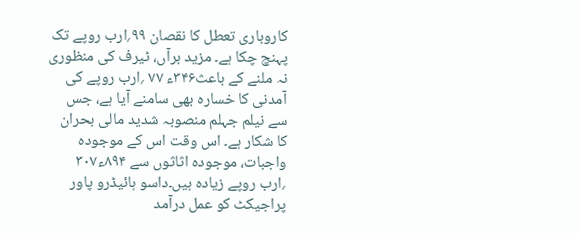کاروباری تعطل کا نقصان ۹۹؍ارب روپے تک پہنچ چکا ہے۔ مزید برآں، ٹیرف کی منظوری نہ ملنے کے باعث۳۴۶ء ۷۷ ؍ارب روپے کی آمدنی کا خسارہ بھی سامنے آیا ہے، جس سے نیلم جہلم منصوبہ شدید مالی بحران کا شکار ہے۔ اس وقت اس کے موجودہ واجبات، موجودہ اثاثوں سے ۸۹۴ء۳۰۷ ؍ارب روپے زیادہ ہیں۔داسو ہائیڈرو پاور پراجیکٹ کو عمل درآمد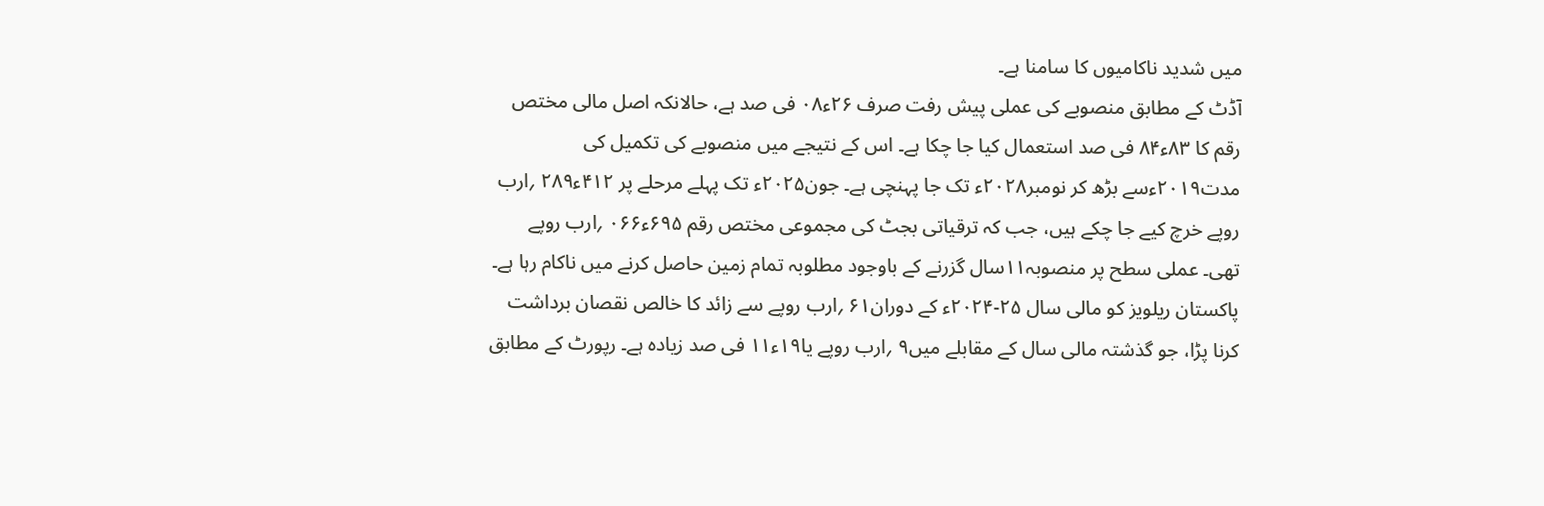میں شدید ناکامیوں کا سامنا ہے۔
آڈٹ کے مطابق منصوبے کی عملی پیش رفت صرف ۲۶ء۰۸ فی صد ہے، حالانکہ اصل مالی مختص رقم کا ۸۳ء۸۴ فی صد استعمال کیا جا چکا ہے۔ اس کے نتیجے میں منصوبے کی تکمیل کی مدت۲۰۱۹ءسے بڑھ کر نومبر۲۰۲۸ء تک جا پہنچی ہے۔ جون۲۰۲۵ء تک پہلے مرحلے پر ۴۱۲ء۲۸۹ ؍ارب روپے خرچ کیے جا چکے ہیں، جب کہ ترقیاتی بجٹ کی مجموعی مختص رقم ۶۹۵ء۰۶۶ ؍ارب روپے تھی۔ عملی سطح پر منصوبہ۱۱سال گزرنے کے باوجود مطلوبہ تمام زمین حاصل کرنے میں ناکام رہا ہے۔
پاکستان ریلویز کو مالی سال ۲۵-۲۰۲۴ء کے دوران۶۱ ؍ارب روپے سے زائد کا خالص نقصان برداشت کرنا پڑا، جو گذشتہ مالی سال کے مقابلے میں۹ ؍ارب روپے یا۱۹ء۱۱ فی صد زیادہ ہے۔ رپورٹ کے مطابق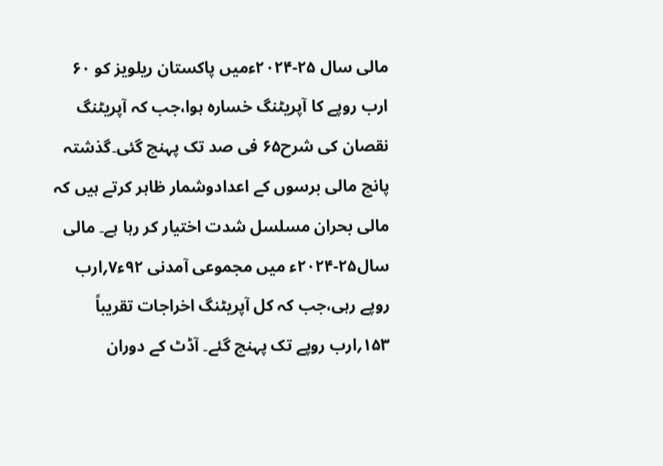مالی سال ۲۵-۲۰۲۴ءمیں پاکستان ریلویز کو ۶۰ ارب روپے کا آپریٹنگ خسارہ ہوا،جب کہ آپریٹنگ نقصان کی شرح۶۵ فی صد تک پہنچ گئی۔گذشتہ پانچ مالی برسوں کے اعدادوشمار ظاہر کرتے ہیں کہ مالی بحران مسلسل شدت اختیار کر رہا ہے۔ مالی سال۲۵-۲۰۲۴ء میں مجموعی آمدنی ۹۲ء۷؍ارب روپے رہی،جب کہ کل آپریٹنگ اخراجات تقریباً ۱۵۳؍ارب روپے تک پہنچ گئے۔ آڈٹ کے دوران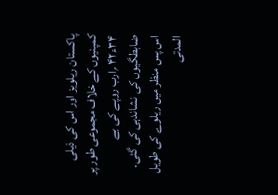پاکستان ریلویز اور اس کی ذیلی کمپنیوں کے خلاف مجموعی طور پر ۳۴ء۴۲ ؍ارب روپے کی بے ضابطگیوں کی نشاندہی کی گئی۔ اس پس منظر میں ریلوے کی طویل المدتی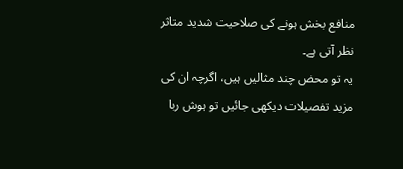منافع بخش ہونے کی صلاحیت شدید متاثر نظر آتی ہے۔
یہ تو محض چند مثالیں ہیں، اگرچہ ان کی مزید تفصیلات دیکھی جائیں تو ہوش ربا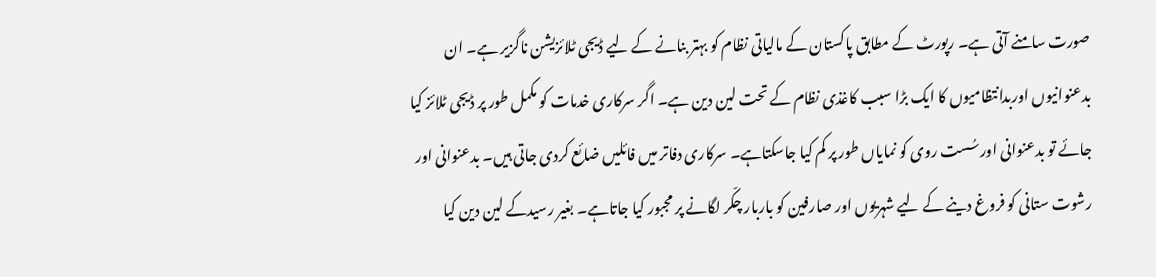صورت سامنے آتی ہے۔ رپورٹ کے مطابق پاکستان کے مالیاتی نظام کو بہتر بنانے کے لیے ڈیجی ٹلائزیشن ناگزیر ہے۔ ان بدعنوانیوں اوربدانتظامیوں کا ایک بڑا سبب کاغذی نظام کے تحت لین دین ہے۔ اگر سرکاری خدمات کو مکمل طور پر ڈیجی ٹلائز کیا جائے تو بدعنوانی اورسُست روی کو نمایاں طور پر کم کیا جاسکتاہے۔ سرکاری دفاتر میں فائلیں ضائع کردی جاتی ہیں۔ بدعنوانی اور رشوت ستانی کو فروغ دینے کے لیے شہریوں اور صارفین کو باربار چکّر لگانے پر مجبور کیا جاتاہے۔ بغیر رسیدکے لین دین کیا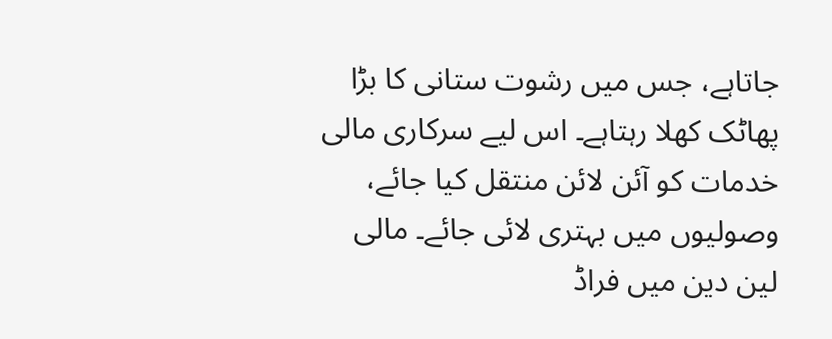جاتاہے، جس میں رشوت ستانی کا بڑا پھاٹک کھلا رہتاہے۔ اس لیے سرکاری مالی خدمات کو آئن لائن منتقل کیا جائے، وصولیوں میں بہتری لائی جائے۔ مالی لین دین میں فراڈ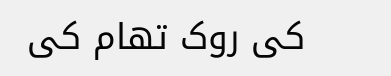کی روک تھام کی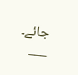جائے۔
___